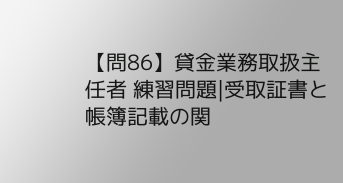【問86】貸金業務取扱主任者 練習問題|受取証書と帳簿記載の関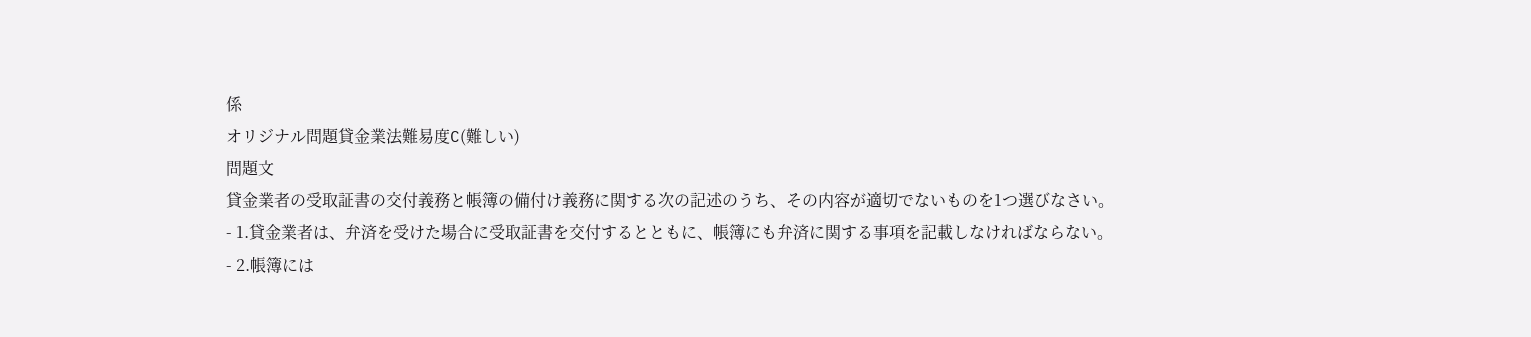係
オリジナル問題貸金業法難易度C(難しい)
問題文
貸金業者の受取証書の交付義務と帳簿の備付け義務に関する次の記述のうち、その内容が適切でないものを1つ選びなさい。
- 1.貸金業者は、弁済を受けた場合に受取証書を交付するとともに、帳簿にも弁済に関する事項を記載しなければならない。
- 2.帳簿には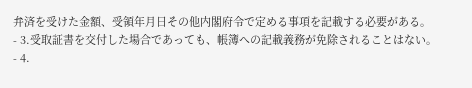弁済を受けた金額、受領年月日その他内閣府令で定める事項を記載する必要がある。
- 3.受取証書を交付した場合であっても、帳簿への記載義務が免除されることはない。
- 4.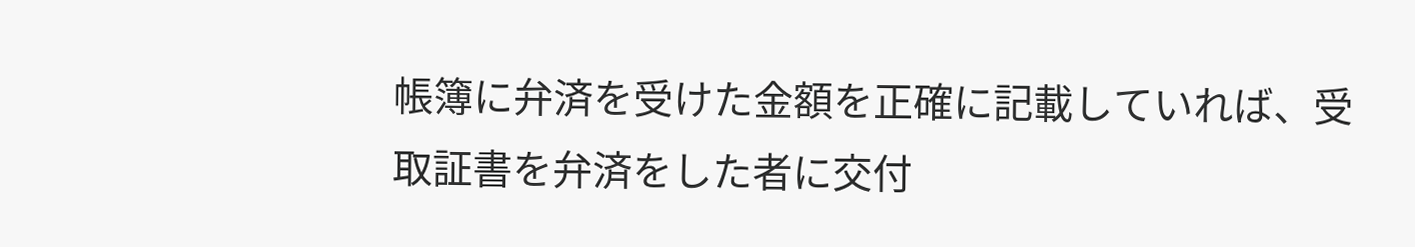帳簿に弁済を受けた金額を正確に記載していれば、受取証書を弁済をした者に交付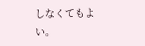しなくてもよい。